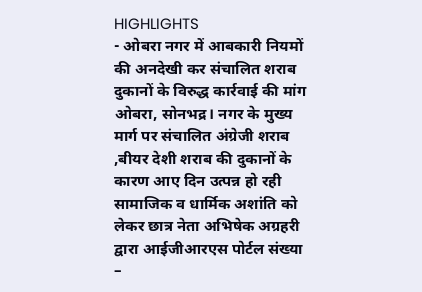HIGHLIGHTS
- ओबरा नगर में आबकारी नियमों की अनदेखी कर संचालित शराब दुकानों के विरुद्ध कार्रवाई की मांग
ओबरा, सोनभद्र। नगर के मुख्य मार्ग पर संचालित अंग्रेजी शराब ,बीयर देशी शराब की दुकानों के कारण आए दिन उत्पन्न हो रही सामाजिक व धार्मिक अशांति को लेकर छात्र नेता अभिषेक अग्रहरी द्वारा आईजीआरएस पोर्टल संख्या –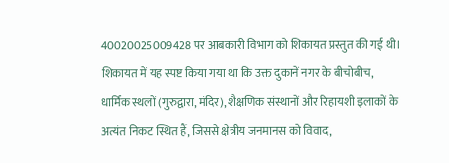40020025009428 पर आबकारी विभाग को शिकायत प्रस्तुत की गई थी। शिकायत में यह स्पष्ट किया गया था कि उक्त दुकानें नगर के बीचोबीच,
धार्मिक स्थलों (गुरुद्वारा, मंदिर), शैक्षणिक संस्थानों और रिहायशी इलाकों के अत्यंत निकट स्थित हैं, जिससे क्षेत्रीय जनमानस को विवाद,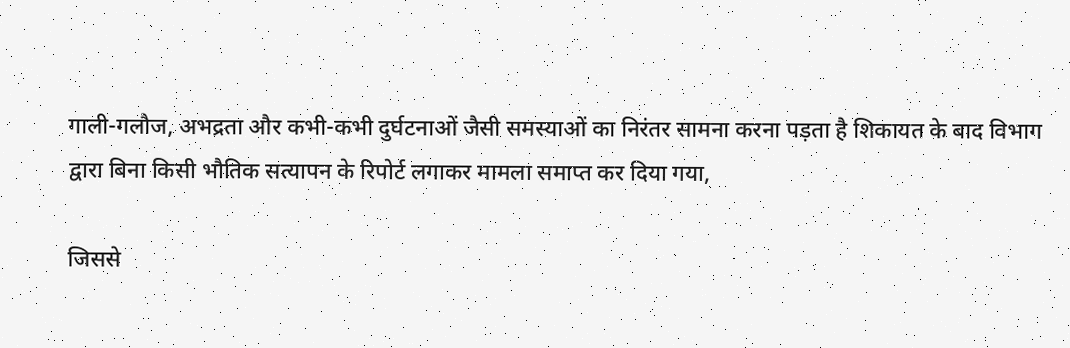गाली-गलौज, अभद्रता और कभी-कभी दुर्घटनाओं जैसी समस्याओं का निरंतर सामना करना पड़ता है शिकायत के बाद विभाग द्वारा बिना किसी भौतिक सत्यापन के रिपोर्ट लगाकर मामला समाप्त कर दिया गया,

जिससे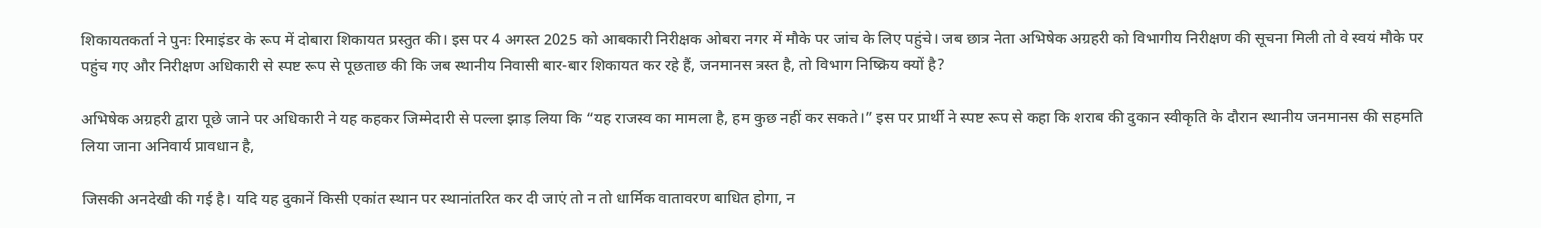शिकायतकर्ता ने पुनः रिमाइंडर के रूप में दोबारा शिकायत प्रस्तुत की। इस पर 4 अगस्त 2025 को आबकारी निरीक्षक ओबरा नगर में मौके पर जांच के लिए पहुंचे। जब छात्र नेता अभिषेक अग्रहरी को विभागीय निरीक्षण की सूचना मिली तो वे स्वयं मौके पर पहुंच गए और निरीक्षण अधिकारी से स्पष्ट रूप से पूछताछ की कि जब स्थानीय निवासी बार-बार शिकायत कर रहे हैं, जनमानस त्रस्त है, तो विभाग निष्क्रिय क्यों है?

अभिषेक अग्रहरी द्वारा पूछे जाने पर अधिकारी ने यह कहकर जिम्मेदारी से पल्ला झाड़ लिया कि “यह राजस्व का मामला है, हम कुछ नहीं कर सकते।” इस पर प्रार्थी ने स्पष्ट रूप से कहा कि शराब की दुकान स्वीकृति के दौरान स्थानीय जनमानस की सहमति लिया जाना अनिवार्य प्रावधान है,

जिसकी अनदेखी की गई है। यदि यह दुकानें किसी एकांत स्थान पर स्थानांतरित कर दी जाएं तो न तो धार्मिक वातावरण बाधित होगा, न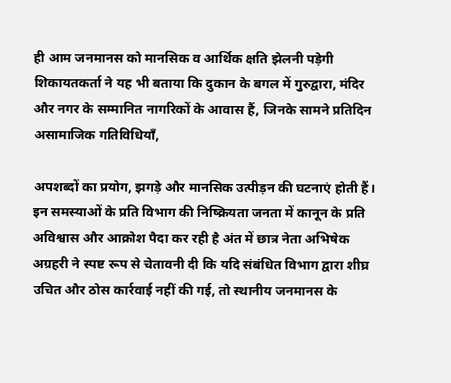ही आम जनमानस को मानसिक व आर्थिक क्षति झेलनी पड़ेगी शिकायतकर्ता ने यह भी बताया कि दुकान के बगल में गुरुद्वारा, मंदिर और नगर के सम्मानित नागरिकों के आवास हैं, जिनके सामने प्रतिदिन असामाजिक गतिविधियाँ,

अपशब्दों का प्रयोग, झगड़े और मानसिक उत्पीड़न की घटनाएं होती हैं। इन समस्याओं के प्रति विभाग की निष्क्रियता जनता में कानून के प्रति अविश्वास और आक्रोश पैदा कर रही है अंत में छात्र नेता अभिषेक अग्रहरी ने स्पष्ट रूप से चेतावनी दी कि यदि संबंधित विभाग द्वारा शीघ्र उचित और ठोस कार्रवाई नहीं की गई, तो स्थानीय जनमानस के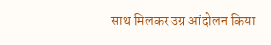साथ मिलकर उग्र आंदोलन किया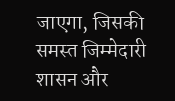जाएगा, जिसकी समस्त जिम्मेदारी शासन और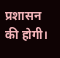प्रशासन की होगी।